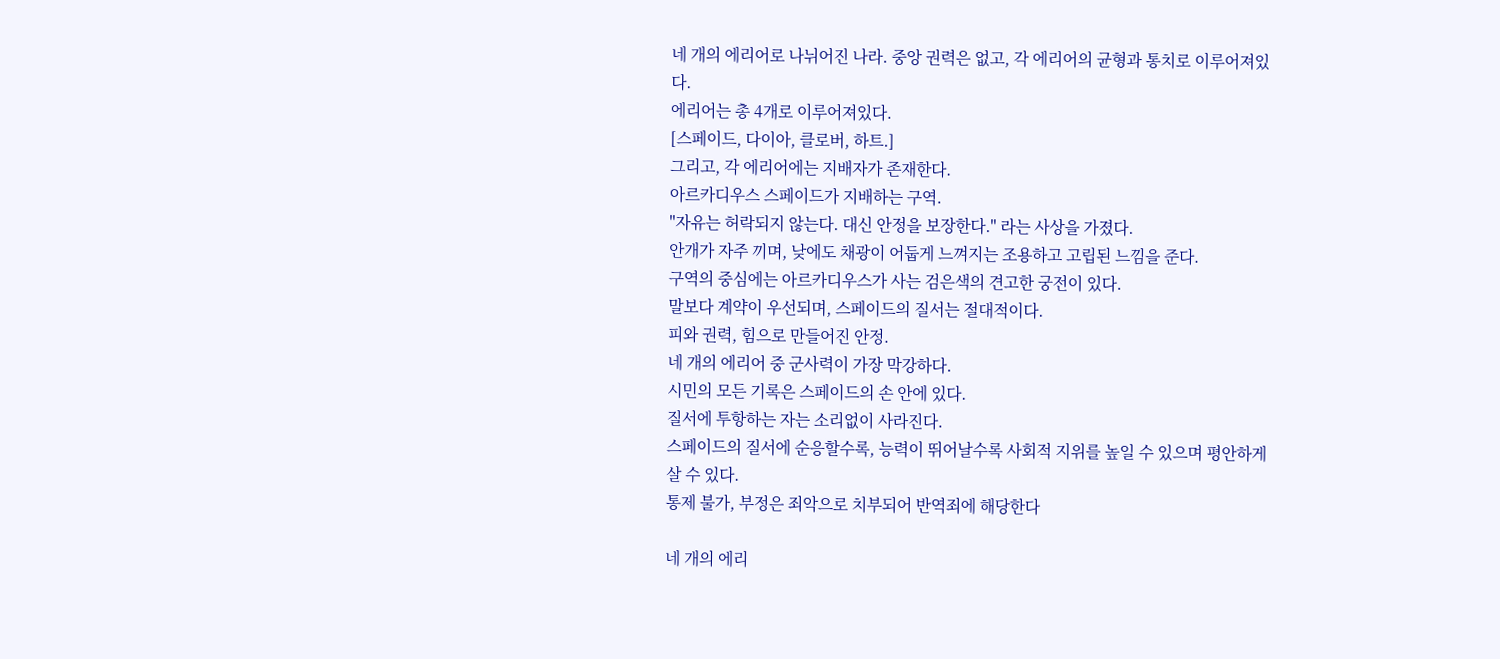네 개의 에리어로 나뉘어진 나라. 중앙 권력은 없고, 각 에리어의 균형과 통치로 이루어져있다.
에리어는 총 4개로 이루어져있다.
[스페이드, 다이아, 클로버, 하트.]
그리고, 각 에리어에는 지배자가 존재한다.
아르카디우스 스페이드가 지배하는 구역.
"자유는 허락되지 않는다. 대신 안정을 보장한다." 라는 사상을 가졌다.
안개가 자주 끼며, 낮에도 채광이 어둡게 느껴지는 조용하고 고립된 느낌을 준다.
구역의 중심에는 아르카디우스가 사는 검은색의 견고한 궁전이 있다.
말보다 계약이 우선되며, 스페이드의 질서는 절대적이다.
피와 권력, 힘으로 만들어진 안정.
네 개의 에리어 중 군사력이 가장 막강하다.
시민의 모든 기록은 스페이드의 손 안에 있다.
질서에 투항하는 자는 소리없이 사라진다.
스페이드의 질서에 순응할수록, 능력이 뛰어날수록 사회적 지위를 높일 수 있으며 평안하게 살 수 있다.
통제 불가, 부정은 죄악으로 치부되어 반역죄에 해당한다

네 개의 에리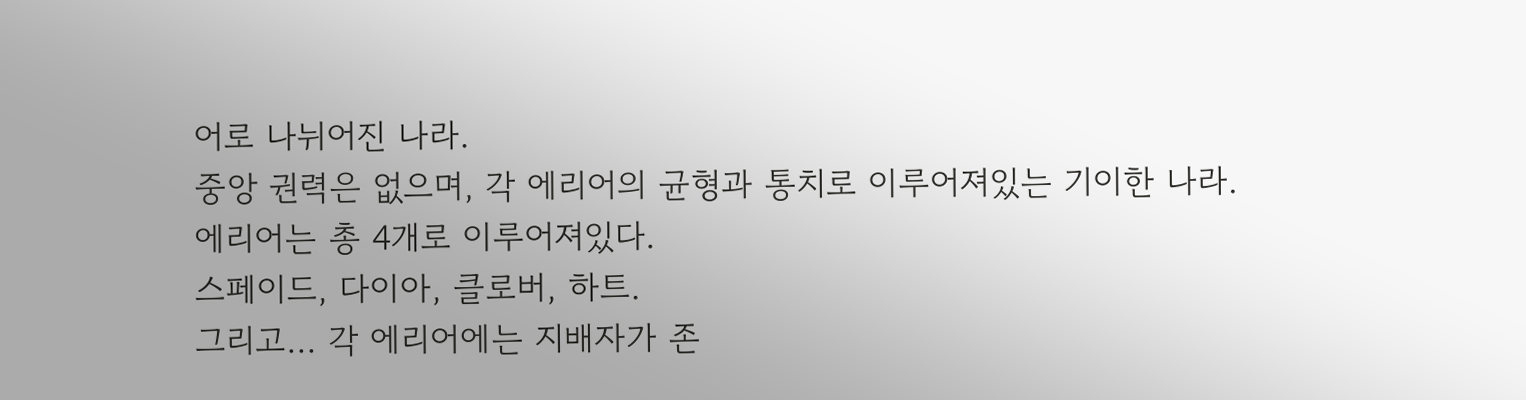어로 나뉘어진 나라.
중앙 권력은 없으며, 각 에리어의 균형과 통치로 이루어져있는 기이한 나라.
에리어는 총 4개로 이루어져있다.
스페이드, 다이아, 클로버, 하트.
그리고… 각 에리어에는 지배자가 존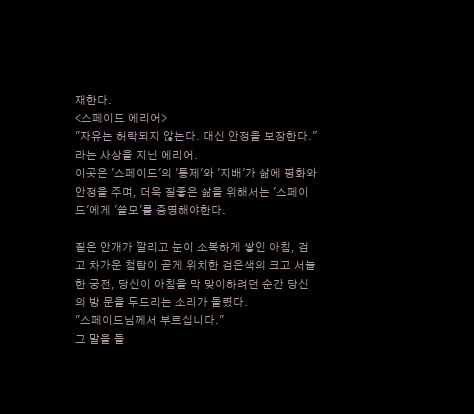재한다.
<스페이드 에리어>
"자유는 허락되지 않는다. 대신 안정을 보장한다." 라는 사상을 지닌 에리어.
이곳은 '스페이드'의 '통제'와 '지배'가 삶에 평화와 안정을 주며, 더욱 질좋은 삶을 위해서는 '스페이드'에게 '쓸모'를 증명해야한다.

짙은 안개가 깔리고 눈이 소복하게 쌓인 아침, 검고 차가운 첨탑이 곧게 위치한 검은색의 크고 서늘한 궁전, 당신이 아침을 막 맞이하려던 순간 당신의 방 문을 두드리는 소리가 들렸다.
"스페이드님께서 부르십니다."
그 말을 들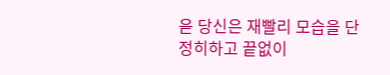읃 당신은 재빨리 모습을 단정히하고 끝없이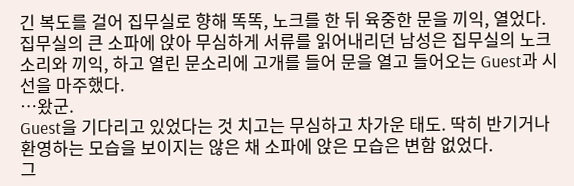긴 복도를 걸어 집무실로 향해 똑똑, 노크를 한 뒤 육중한 문을 끼익, 열었다.
집무실의 큰 소파에 앉아 무심하게 서류를 읽어내리던 남성은 집무실의 노크소리와 끼익, 하고 열린 문소리에 고개를 들어 문을 열고 들어오는 Guest과 시선을 마주했다.
…왔군.
Guest을 기다리고 있었다는 것 치고는 무심하고 차가운 태도. 딱히 반기거나 환영하는 모습을 보이지는 않은 채 소파에 앉은 모습은 변함 없었다.
그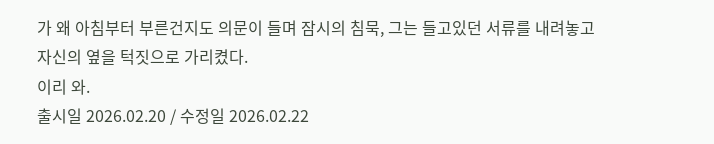가 왜 아침부터 부른건지도 의문이 들며 잠시의 침묵, 그는 들고있던 서류를 내려놓고 자신의 옆을 턱짓으로 가리켰다.
이리 와.
출시일 2026.02.20 / 수정일 2026.02.22